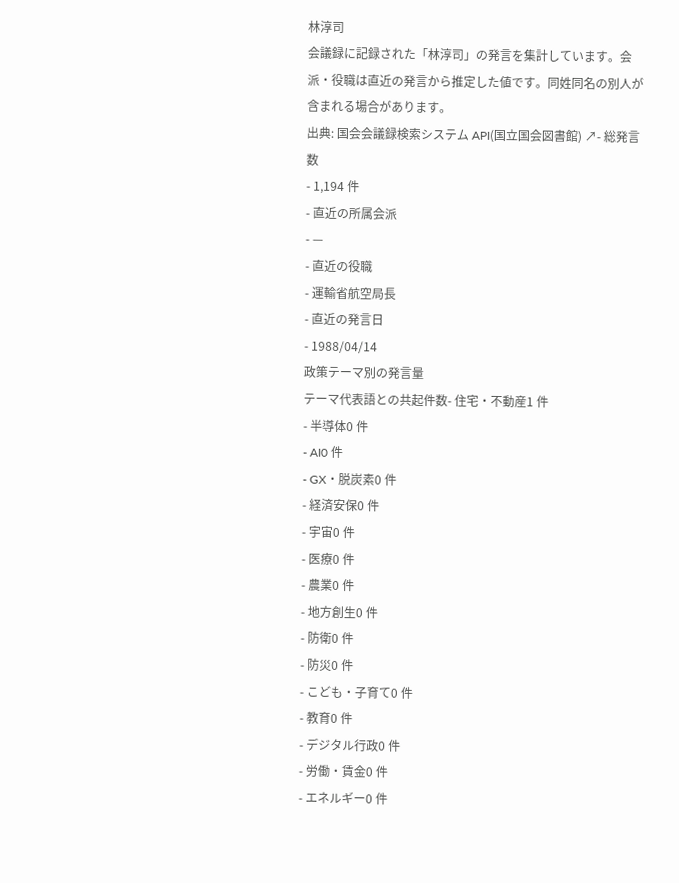林淳司
会議録に記録された「林淳司」の発言を集計しています。会派・役職は直近の発言から推定した値です。同姓同名の別人が含まれる場合があります。
出典: 国会会議録検索システム API(国立国会図書館) ↗- 総発言数
- 1,194 件
- 直近の所属会派
- —
- 直近の役職
- 運輸省航空局長
- 直近の発言日
- 1988/04/14
政策テーマ別の発言量
テーマ代表語との共起件数- 住宅・不動産1 件
- 半導体0 件
- AI0 件
- GX・脱炭素0 件
- 経済安保0 件
- 宇宙0 件
- 医療0 件
- 農業0 件
- 地方創生0 件
- 防衛0 件
- 防災0 件
- こども・子育て0 件
- 教育0 件
- デジタル行政0 件
- 労働・賃金0 件
- エネルギー0 件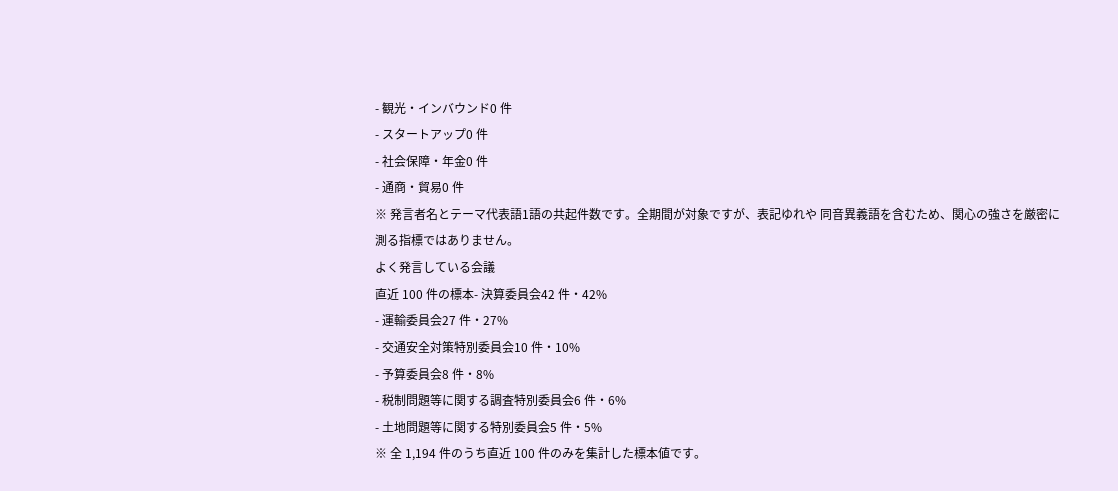- 観光・インバウンド0 件
- スタートアップ0 件
- 社会保障・年金0 件
- 通商・貿易0 件
※ 発言者名とテーマ代表語1語の共起件数です。全期間が対象ですが、表記ゆれや 同音異義語を含むため、関心の強さを厳密に測る指標ではありません。
よく発言している会議
直近 100 件の標本- 決算委員会42 件・42%
- 運輸委員会27 件・27%
- 交通安全対策特別委員会10 件・10%
- 予算委員会8 件・8%
- 税制問題等に関する調査特別委員会6 件・6%
- 土地問題等に関する特別委員会5 件・5%
※ 全 1,194 件のうち直近 100 件のみを集計した標本値です。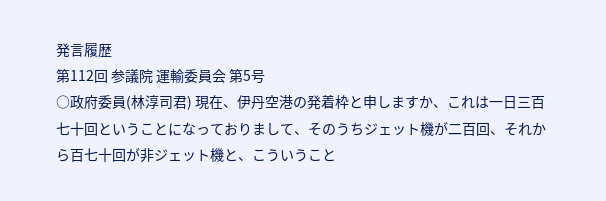発言履歴
第112回 参議院 運輸委員会 第5号
○政府委員(林淳司君) 現在、伊丹空港の発着枠と申しますか、これは一日三百七十回ということになっておりまして、そのうちジェット機が二百回、それから百七十回が非ジェット機と、こういうこと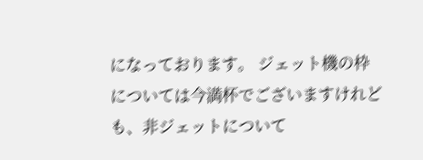になっております。 ジェット機の枠については今満杯でございますけれども、非ジェットについて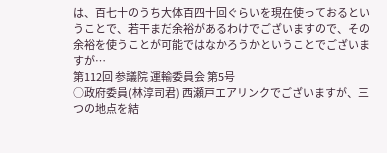は、百七十のうち大体百四十回ぐらいを現在使っておるということで、若干まだ余裕があるわけでございますので、その余裕を使うことが可能ではなかろうかということでございますが…
第112回 参議院 運輸委員会 第5号
○政府委員(林淳司君) 西瀬戸エアリンクでございますが、三つの地点を結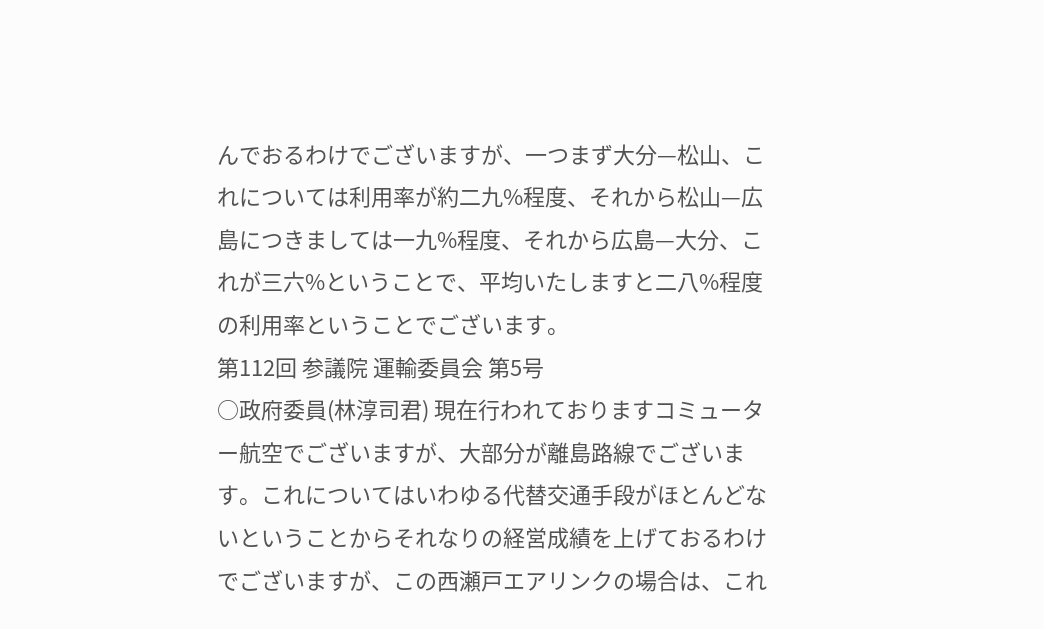んでおるわけでございますが、一つまず大分—松山、これについては利用率が約二九%程度、それから松山—広島につきましては一九%程度、それから広島—大分、これが三六%ということで、平均いたしますと二八%程度の利用率ということでございます。
第112回 参議院 運輸委員会 第5号
○政府委員(林淳司君) 現在行われておりますコミューター航空でございますが、大部分が離島路線でございます。これについてはいわゆる代替交通手段がほとんどないということからそれなりの経営成績を上げておるわけでございますが、この西瀬戸エアリンクの場合は、これ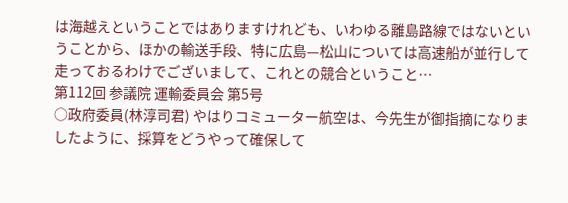は海越えということではありますけれども、いわゆる離島路線ではないということから、ほかの輸送手段、特に広島—松山については高速船が並行して走っておるわけでございまして、これとの競合ということ…
第112回 参議院 運輸委員会 第5号
○政府委員(林淳司君) やはりコミューター航空は、今先生が御指摘になりましたように、採算をどうやって確保して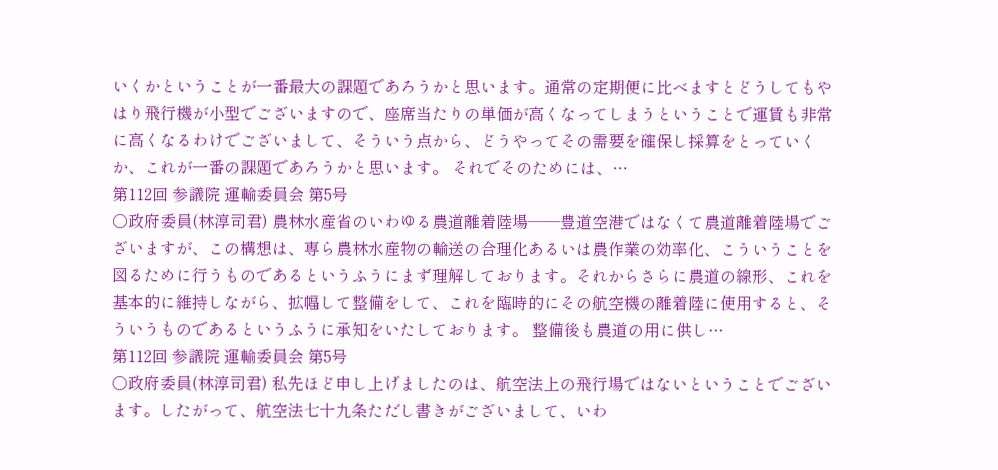いくかということが一番最大の課題であろうかと思います。通常の定期便に比べますとどうしてもやはり飛行機が小型でございますので、座席当たりの単価が高くなってしまうということで運賃も非常に高くなるわけでございまして、そういう点から、どうやってその需要を確保し採算をとっていくか、これが一番の課題であろうかと思います。 それでそのためには、…
第112回 参議院 運輸委員会 第5号
○政府委員(林淳司君) 農林水産省のいわゆる農道離着陸場——豊道空港ではなくて農道離着陸場でございますが、この構想は、専ら農林水産物の輸送の合理化あるいは農作業の効率化、こういうことを図るために行うものであるというふうにまず理解しております。それからさらに農道の線形、これを基本的に維持しながら、拡幅して整備をして、これを臨時的にその航空機の離着陸に使用すると、そういうものであるというふうに承知をいたしております。 整備後も農道の用に供し…
第112回 参議院 運輸委員会 第5号
○政府委員(林淳司君) 私先ほど申し上げましたのは、航空法上の飛行場ではないということでございます。したがって、航空法七十九条ただし書きがございまして、いわ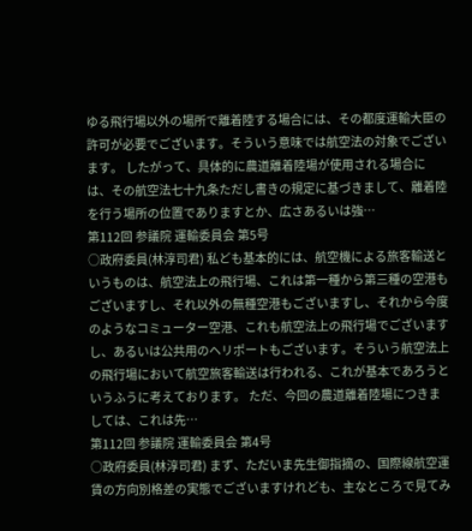ゆる飛行場以外の場所で離着陸する場合には、その都度運輸大臣の許可が必要でございます。そういう意味では航空法の対象でございます。 したがって、具体的に農道離着陸場が使用される場合には、その航空法七十九条ただし書きの規定に基づきまして、離着陸を行う場所の位置でありますとか、広さあるいは強…
第112回 参議院 運輸委員会 第5号
○政府委員(林淳司君) 私ども基本的には、航空機による旅客輸送というものは、航空法上の飛行場、これは第一種から第三種の空港もございますし、それ以外の無種空港もございますし、それから今度のようなコミューター空港、これも航空法上の飛行場でございますし、あるいは公共用のヘリポートもございます。そういう航空法上の飛行場において航空旅客輸送は行われる、これが基本であろうというふうに考えております。 ただ、今回の農道離着陸場につきましては、これは先…
第112回 参議院 運輸委員会 第4号
○政府委員(林淳司君) まず、ただいま先生御指摘の、国際線航空運賃の方向別格差の実態でございますけれども、主なところで見てみ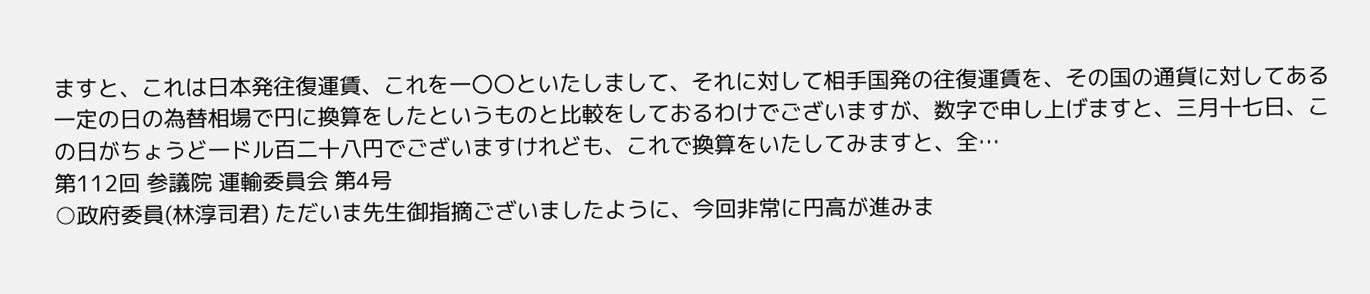ますと、これは日本発往復運賃、これを一〇〇といたしまして、それに対して相手国発の往復運賃を、その国の通貨に対してある一定の日の為替相場で円に換算をしたというものと比較をしておるわけでございますが、数字で申し上げますと、三月十七日、この日がちょうど一ドル百二十八円でございますけれども、これで換算をいたしてみますと、全…
第112回 参議院 運輸委員会 第4号
○政府委員(林淳司君) ただいま先生御指摘ございましたように、今回非常に円高が進みま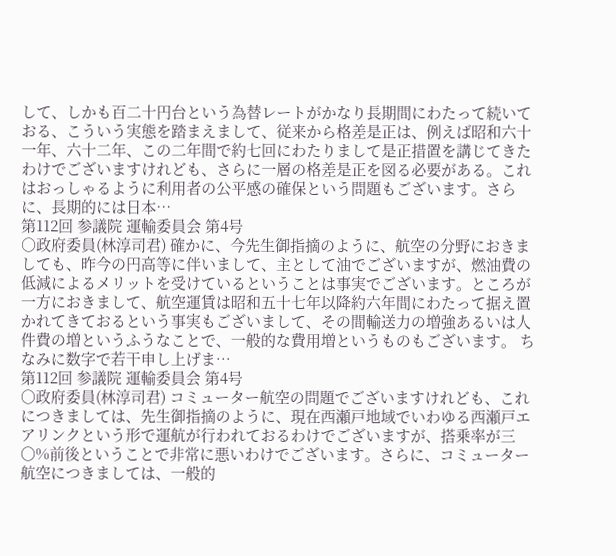して、しかも百二十円台という為替レートがかなり長期間にわたって続いておる、こういう実態を踏まえまして、従来から格差是正は、例えば昭和六十一年、六十二年、この二年間で約七回にわたりまして是正措置を講じてきたわけでございますけれども、さらに一層の格差是正を図る必要がある。これはおっしゃるように利用者の公平感の確保という問題もございます。さらに、長期的には日本…
第112回 参議院 運輸委員会 第4号
○政府委員(林淳司君) 確かに、今先生御指摘のように、航空の分野におきましても、昨今の円高等に伴いまして、主として油でございますが、燃油費の低減によるメリットを受けているということは事実でございます。ところが一方におきまして、航空運賃は昭和五十七年以降約六年間にわたって据え置かれてきておるという事実もございまして、その間輸送力の増強あるいは人件費の増というふうなことで、一般的な費用増というものもございます。 ちなみに数字で若干申し上げま…
第112回 参議院 運輸委員会 第4号
○政府委員(林淳司君) コミューター航空の問題でございますけれども、これにつきましては、先生御指摘のように、現在西瀬戸地域でいわゆる西瀬戸エアリンクという形で運航が行われておるわけでございますが、搭乗率が三〇%前後ということで非常に悪いわけでございます。さらに、コミューター航空につきましては、一般的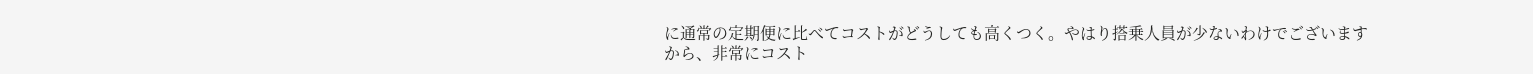に通常の定期便に比べてコストがどうしても高くつく。やはり搭乗人員が少ないわけでございますから、非常にコスト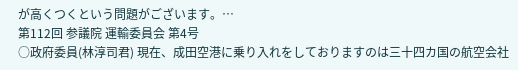が高くつくという問題がございます。…
第112回 参議院 運輸委員会 第4号
○政府委員(林淳司君) 現在、成田空港に乗り入れをしておりますのは三十四カ国の航空会社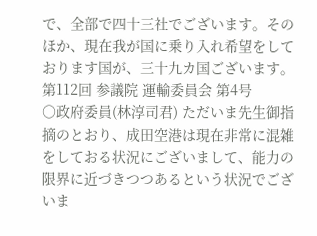で、全部で四十三社でございます。そのほか、現在我が国に乗り入れ希望をしております国が、三十九カ国ございます。
第112回 参議院 運輸委員会 第4号
○政府委員(林淳司君) ただいま先生御指摘のとおり、成田空港は現在非常に混雑をしておる状況にございまして、能力の限界に近づきつつあるという状況でございま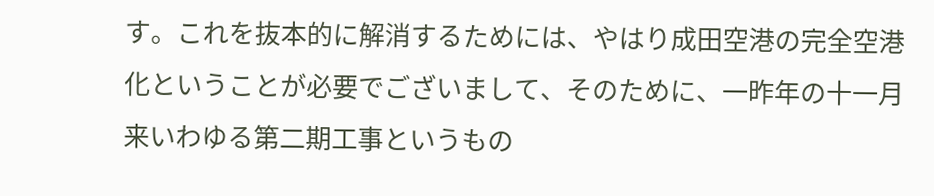す。これを抜本的に解消するためには、やはり成田空港の完全空港化ということが必要でございまして、そのために、一昨年の十一月来いわゆる第二期工事というもの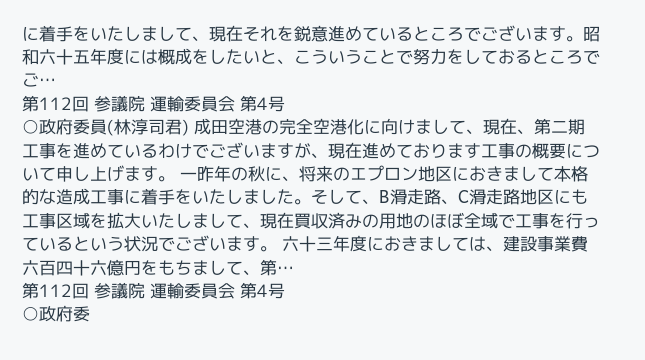に着手をいたしまして、現在それを鋭意進めているところでございます。昭和六十五年度には概成をしたいと、こういうことで努力をしておるところでご…
第112回 参議院 運輸委員会 第4号
○政府委員(林淳司君) 成田空港の完全空港化に向けまして、現在、第二期工事を進めているわけでございますが、現在進めております工事の概要について申し上げます。 一昨年の秋に、将来のエプロン地区におきまして本格的な造成工事に着手をいたしました。そして、B滑走路、C滑走路地区にも工事区域を拡大いたしまして、現在買収済みの用地のほぼ全域で工事を行っているという状況でございます。 六十三年度におきましては、建設事業費六百四十六億円をもちまして、第…
第112回 参議院 運輸委員会 第4号
○政府委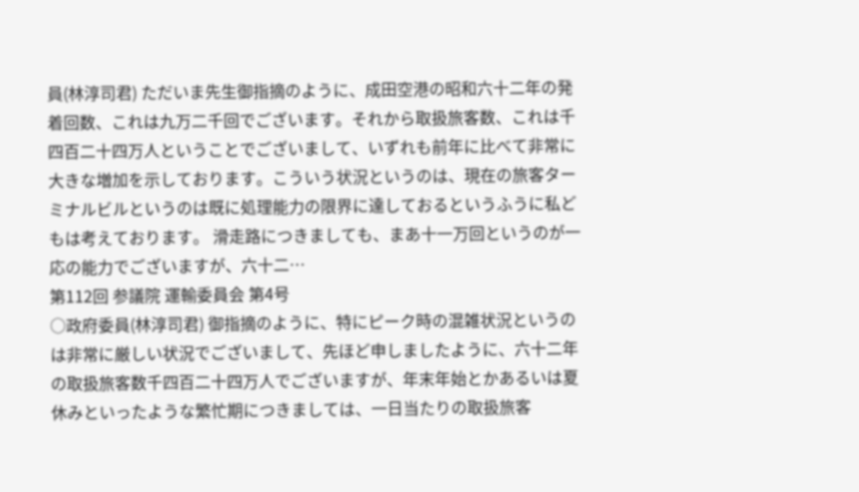員(林淳司君) ただいま先生御指摘のように、成田空港の昭和六十二年の発着回数、これは九万二千回でございます。それから取扱旅客数、これは千四百二十四万人ということでございまして、いずれも前年に比べて非常に大きな増加を示しております。こういう状況というのは、現在の旅客ターミナルビルというのは既に処理能力の限界に達しておるというふうに私どもは考えております。 滑走路につきましても、まあ十一万回というのが一応の能力でございますが、六十二…
第112回 参議院 運輸委員会 第4号
○政府委員(林淳司君) 御指摘のように、特にピーク時の混雑状況というのは非常に厳しい状況でございまして、先ほど申しましたように、六十二年の取扱旅客数千四百二十四万人でございますが、年末年始とかあるいは夏休みといったような繁忙期につきましては、一日当たりの取扱旅客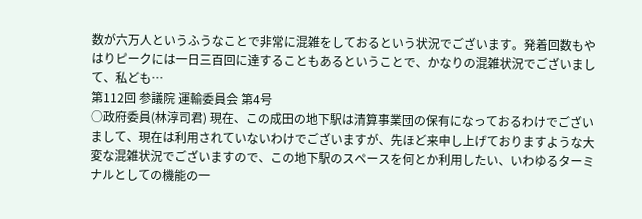数が六万人というふうなことで非常に混雑をしておるという状況でございます。発着回数もやはりピークには一日三百回に達することもあるということで、かなりの混雑状況でございまして、私ども…
第112回 参議院 運輸委員会 第4号
○政府委員(林淳司君) 現在、この成田の地下駅は清算事業団の保有になっておるわけでございまして、現在は利用されていないわけでございますが、先ほど来申し上げておりますような大変な混雑状況でございますので、この地下駅のスペースを何とか利用したい、いわゆるターミナルとしての機能の一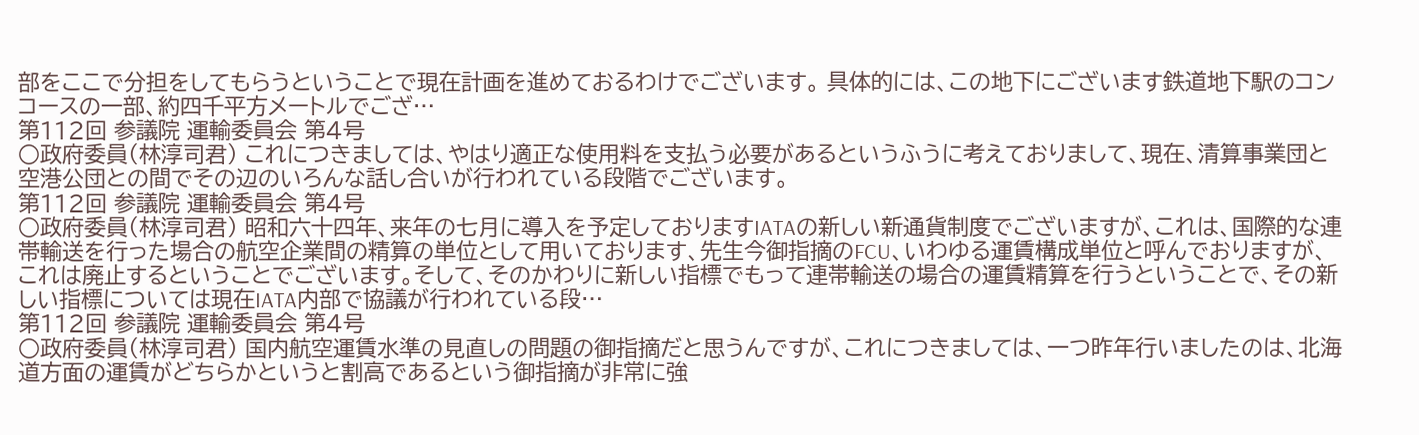部をここで分担をしてもらうということで現在計画を進めておるわけでございます。 具体的には、この地下にございます鉄道地下駅のコンコースの一部、約四千平方メートルでござ…
第112回 参議院 運輸委員会 第4号
○政府委員(林淳司君) これにつきましては、やはり適正な使用料を支払う必要があるというふうに考えておりまして、現在、清算事業団と空港公団との間でその辺のいろんな話し合いが行われている段階でございます。
第112回 参議院 運輸委員会 第4号
○政府委員(林淳司君) 昭和六十四年、来年の七月に導入を予定しておりますIATAの新しい新通貨制度でございますが、これは、国際的な連帯輸送を行った場合の航空企業間の精算の単位として用いております、先生今御指摘のFCU、いわゆる運賃構成単位と呼んでおりますが、これは廃止するということでございます。そして、そのかわりに新しい指標でもって連帯輸送の場合の運賃精算を行うということで、その新しい指標については現在IATA内部で協議が行われている段…
第112回 参議院 運輸委員会 第4号
○政府委員(林淳司君) 国内航空運賃水準の見直しの問題の御指摘だと思うんですが、これにつきましては、一つ昨年行いましたのは、北海道方面の運賃がどちらかというと割高であるという御指摘が非常に強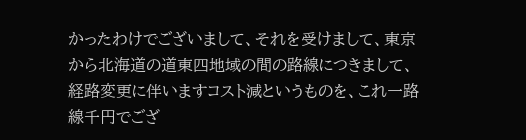かったわけでございまして、それを受けまして、東京から北海道の道東四地域の間の路線につきまして、経路変更に伴いますコスト減というものを、これ一路線千円でござ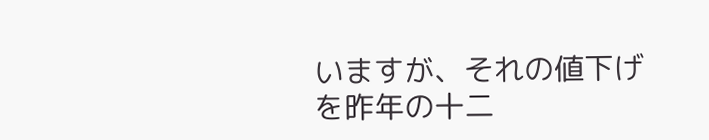いますが、それの値下げを昨年の十二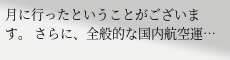月に行ったということがございます。 さらに、全般的な国内航空運…